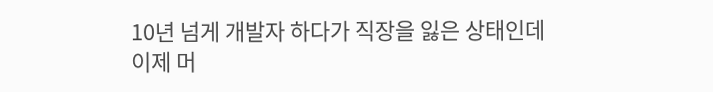10년 넘게 개발자 하다가 직장을 잃은 상태인데
이제 머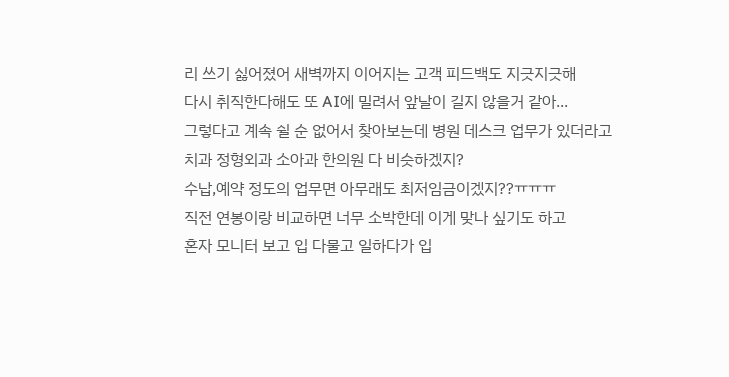리 쓰기 싫어졌어 새벽까지 이어지는 고객 피드백도 지긋지긋해
다시 취직한다해도 또 AI에 밀려서 앞날이 길지 않을거 같아...
그렇다고 계속 쉴 순 없어서 찾아보는데 병원 데스크 업무가 있더라고
치과 정형외과 소아과 한의원 다 비슷하겠지?
수납,예약 정도의 업무면 아무래도 최저임금이겠지??ㅠㅠㅠ
직전 연봉이랑 비교하면 너무 소박한데 이게 맞나 싶기도 하고
혼자 모니터 보고 입 다물고 일하다가 입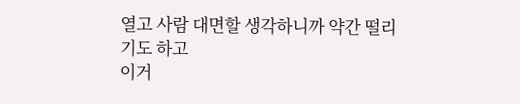열고 사람 대면할 생각하니까 약간 떨리기도 하고
이거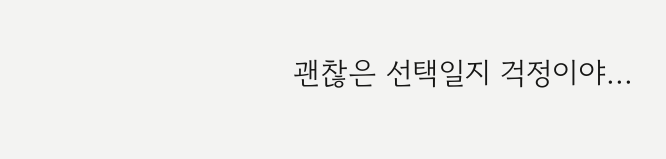괜찮은 선택일지 걱정이야...